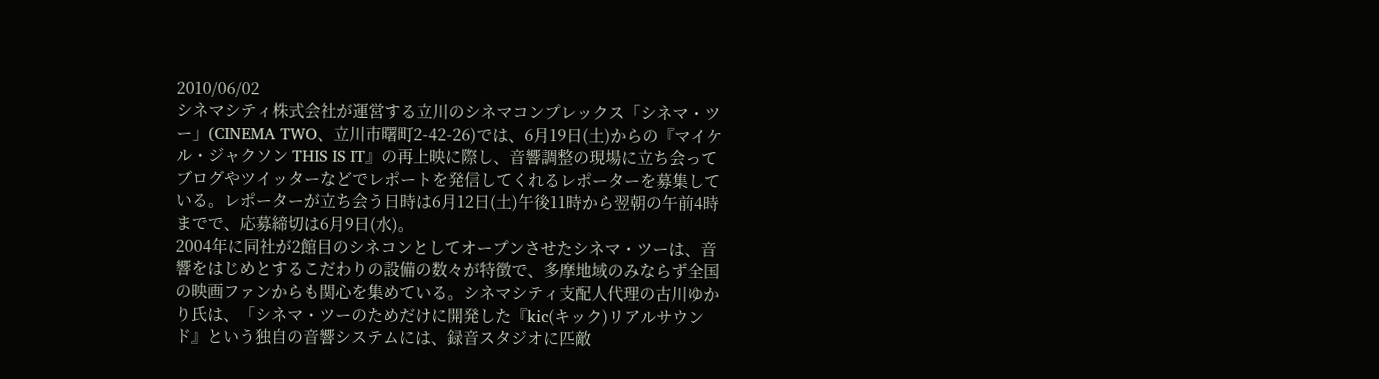2010/06/02
シネマシティ株式会社が運営する立川のシネマコンプレックス「シネマ・ツー」(CINEMA TWO、立川市曙町2-42-26)では、6月19日(土)からの『マイケル・ジャクソン THIS IS IT』の再上映に際し、音響調整の現場に立ち会ってブログやツイッターなどでレポートを発信してくれるレポーターを募集している。レポーターが立ち会う日時は6月12日(土)午後11時から翌朝の午前4時までで、応募締切は6月9日(水)。
2004年に同社が2館目のシネコンとしてオープンさせたシネマ・ツーは、音響をはじめとするこだわりの設備の数々が特徴で、多摩地域のみならず全国の映画ファンからも関心を集めている。シネマシティ支配人代理の古川ゆかり氏は、「シネマ・ツーのためだけに開発した『kic(キック)リアルサウンド』という独自の音響システムには、録音スタジオに匹敵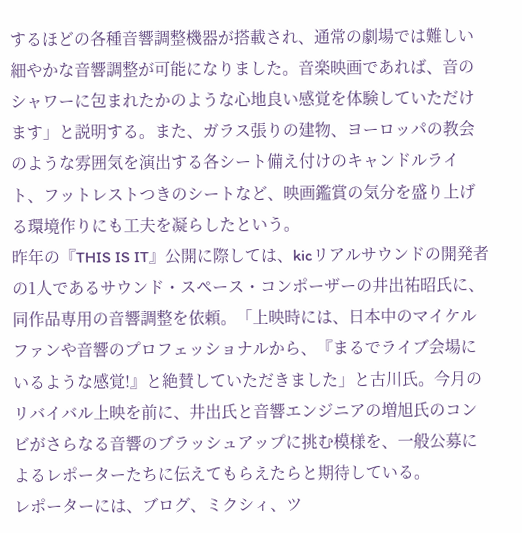するほどの各種音響調整機器が搭載され、通常の劇場では難しい細やかな音響調整が可能になりました。音楽映画であれば、音のシャワーに包まれたかのような心地良い感覚を体験していただけます」と説明する。また、ガラス張りの建物、ヨーロッパの教会のような雰囲気を演出する各シート備え付けのキャンドルライト、フットレストつきのシートなど、映画鑑賞の気分を盛り上げる環境作りにも工夫を凝らしたという。
昨年の『THIS IS IT』公開に際しては、kicリアルサウンドの開発者の1人であるサウンド・スペース・コンポーザーの井出祐昭氏に、同作品専用の音響調整を依頼。「上映時には、日本中のマイケルファンや音響のプロフェッショナルから、『まるでライブ会場にいるような感覚!』と絶賛していただきました」と古川氏。今月のリバイバル上映を前に、井出氏と音響エンジニアの増旭氏のコンビがさらなる音響のブラッシュアップに挑む模様を、一般公募によるレポーターたちに伝えてもらえたらと期待している。
レポーターには、ブログ、ミクシィ、ツ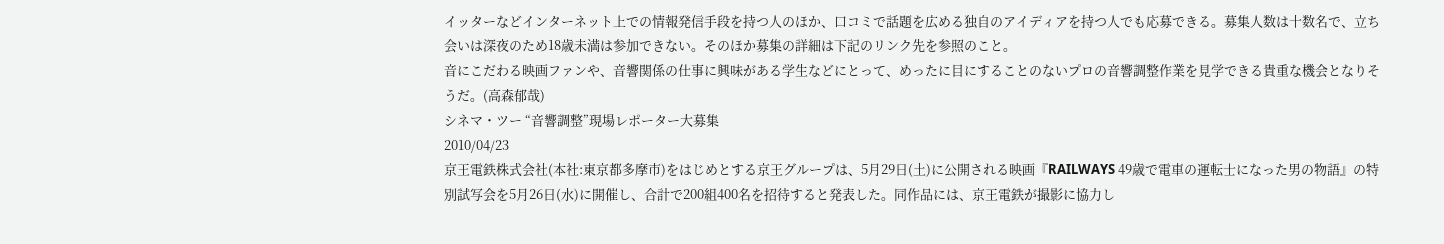イッターなどインターネット上での情報発信手段を持つ人のほか、口コミで話題を広める独自のアイディアを持つ人でも応募できる。募集人数は十数名で、立ち会いは深夜のため18歳未満は参加できない。そのほか募集の詳細は下記のリンク先を参照のこと。
音にこだわる映画ファンや、音響関係の仕事に興味がある学生などにとって、めったに目にすることのないプロの音響調整作業を見学できる貴重な機会となりそうだ。(高森郁哉)
シネマ・ツー “音響調整”現場レポーター大募集
2010/04/23
京王電鉄株式会社(本社:東京都多摩市)をはじめとする京王グループは、5月29日(土)に公開される映画『RAILWAYS 49歳で電車の運転士になった男の物語』の特別試写会を5月26日(水)に開催し、合計で200組400名を招待すると発表した。同作品には、京王電鉄が撮影に協力し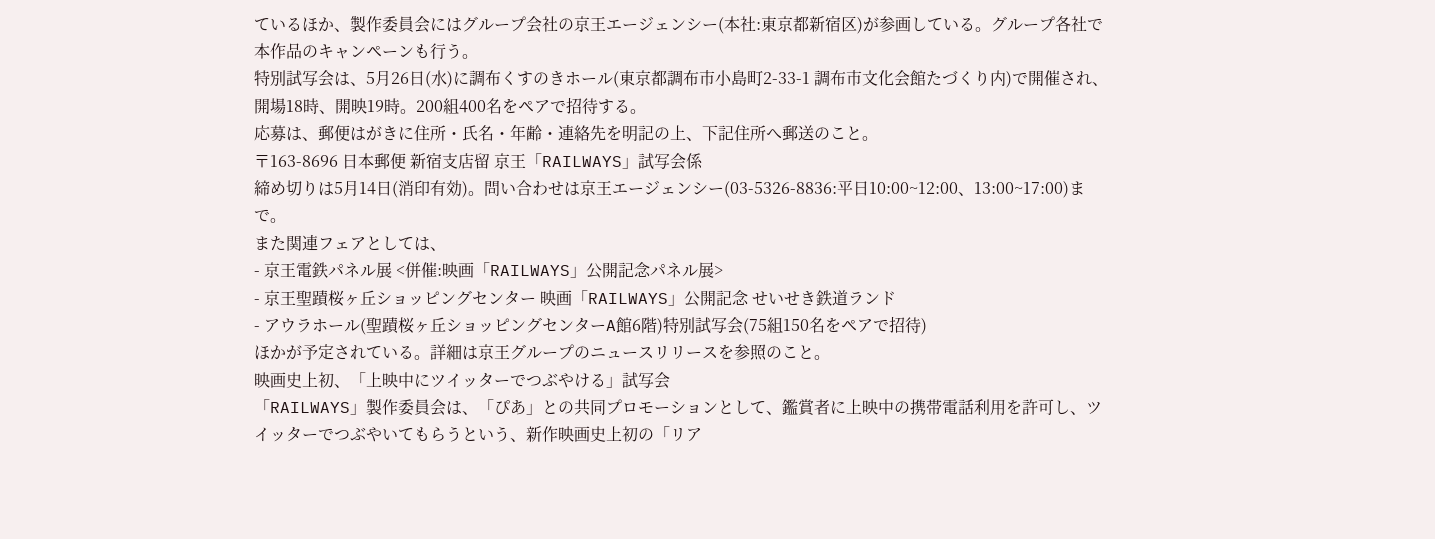ているほか、製作委員会にはグループ会社の京王エージェンシー(本社:東京都新宿区)が参画している。グループ各社で本作品のキャンペーンも行う。
特別試写会は、5月26日(水)に調布くすのきホール(東京都調布市小島町2-33-1 調布市文化会館たづくり内)で開催され、開場18時、開映19時。200組400名をペアで招待する。
応募は、郵便はがきに住所・氏名・年齢・連絡先を明記の上、下記住所へ郵送のこと。
〒163-8696 日本郵便 新宿支店留 京王「RAILWAYS」試写会係
締め切りは5月14日(消印有効)。問い合わせは京王エージェンシー(03-5326-8836:平日10:00~12:00、13:00~17:00)まで。
また関連フェアとしては、
- 京王電鉄パネル展 <併催:映画「RAILWAYS」公開記念パネル展>
- 京王聖蹟桜ヶ丘ショッピングセンター 映画「RAILWAYS」公開記念 せいせき鉄道ランド
- アウラホール(聖蹟桜ヶ丘ショッピングセンターA館6階)特別試写会(75組150名をペアで招待)
ほかが予定されている。詳細は京王グループのニュースリリースを参照のこと。
映画史上初、「上映中にツイッターでつぶやける」試写会
「RAILWAYS」製作委員会は、「ぴあ」との共同プロモーションとして、鑑賞者に上映中の携帯電話利用を許可し、ツイッターでつぶやいてもらうという、新作映画史上初の「リア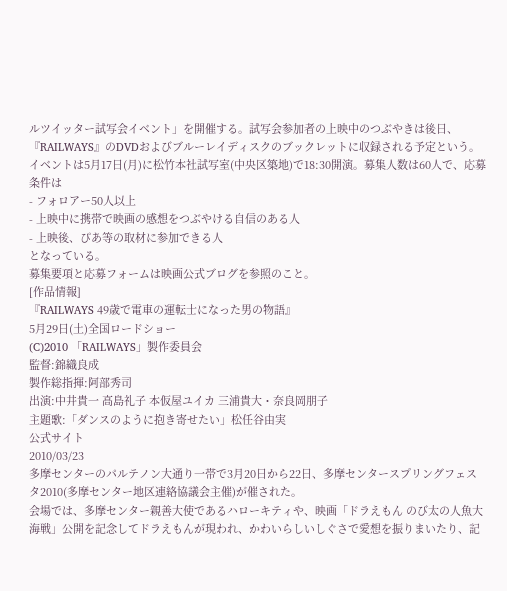ルツイッター試写会イベント」を開催する。試写会参加者の上映中のつぶやきは後日、『RAILWAYS』のDVDおよびブルーレイディスクのブックレットに収録される予定という。
イベントは5月17日(月)に松竹本社試写室(中央区築地)で18:30開演。募集人数は60人で、応募条件は
- フォロアー50人以上
- 上映中に携帯で映画の感想をつぶやける自信のある人
- 上映後、ぴあ等の取材に参加できる人
となっている。
募集要項と応募フォームは映画公式ブログを参照のこと。
[作品情報]
『RAILWAYS 49歳で電車の運転士になった男の物語』
5月29日(土)全国ロードショー
(C)2010 「RAILWAYS」製作委員会
監督:錦織良成
製作総指揮:阿部秀司
出演:中井貴一 高島礼子 本仮屋ユイカ 三浦貴大・奈良岡朋子
主題歌:「ダンスのように抱き寄せたい」松任谷由実
公式サイト
2010/03/23
多摩センターのパルテノン大通り一帯で3月20日から22日、多摩センタースプリングフェスタ2010(多摩センター地区連絡協議会主催)が催された。
会場では、多摩センター親善大使であるハローキティや、映画「ドラえもん のび太の人魚大海戦」公開を記念してドラえもんが現われ、かわいらしいしぐさで愛想を振りまいたり、記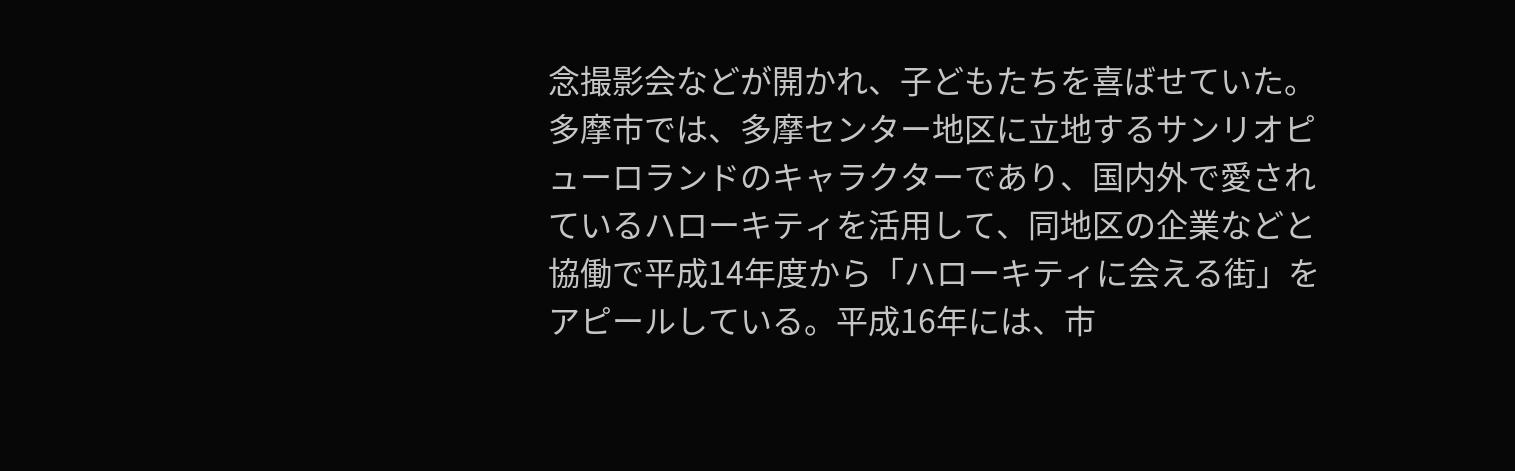念撮影会などが開かれ、子どもたちを喜ばせていた。
多摩市では、多摩センター地区に立地するサンリオピューロランドのキャラクターであり、国内外で愛されているハローキティを活用して、同地区の企業などと協働で平成14年度から「ハローキティに会える街」をアピールしている。平成16年には、市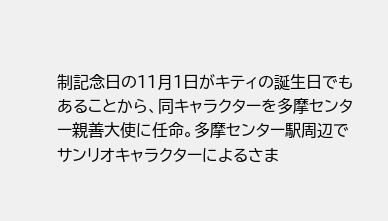制記念日の11月1日がキティの誕生日でもあることから、同キャラクターを多摩センター親善大使に任命。多摩センター駅周辺でサンリオキャラクターによるさま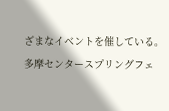ざまなイベントを催している。
多摩センタースプリングフェ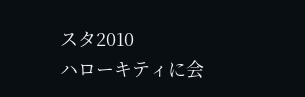スタ2010
ハローキティに会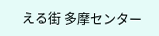える街 多摩センター